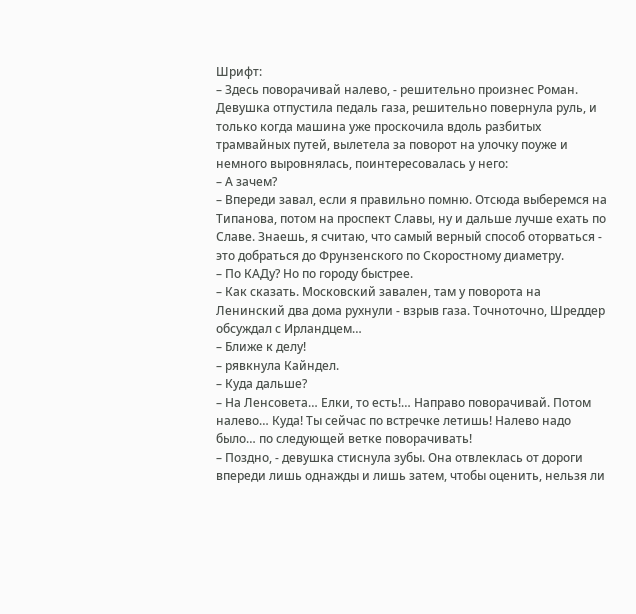Шрифт:
– Здесь поворачивай налево, - решительно произнес Роман.
Девушка отпустила педаль газа, решительно повернула руль, и только когда машина уже проскочила вдоль разбитых трамвайных путей, вылетела за поворот на улочку поуже и немного выровнялась, поинтересовалась у него:
– А зачем?
– Впереди завал, если я правильно помню. Отсюда выберемся на Типанова, потом на проспект Славы, ну и дальше лучше ехать по Славе. Знаешь, я считаю, что самый верный способ оторваться - это добраться до Фрунзенского по Скоростному диаметру.
– По КАДу? Но по городу быстрее.
– Как сказать. Московский завален, там у поворота на Ленинский два дома рухнули - взрыв газа. Точноточно, Шреддер обсуждал с Ирландцем…
– Ближе к делу!
– рявкнула Кайндел.
– Куда дальше?
– На Ленсовета… Елки, то есть!… Направо поворачивай. Потом налево… Куда! Ты сейчас по встречке летишь! Налево надо было… по следующей ветке поворачивать!
– Поздно, - девушка стиснула зубы. Она отвлеклась от дороги впереди лишь однажды и лишь затем, чтобы оценить, нельзя ли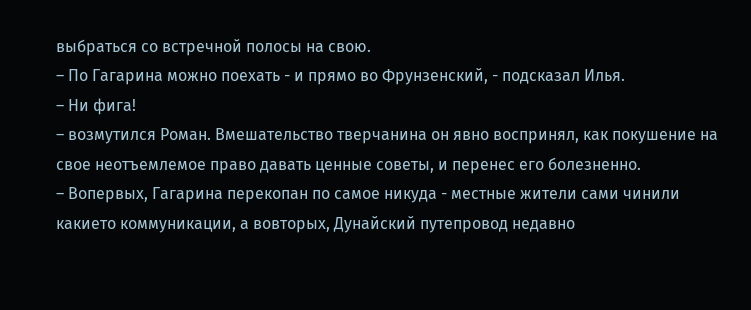выбраться со встречной полосы на свою.
– По Гагарина можно поехать - и прямо во Фрунзенский, - подсказал Илья.
– Ни фига!
– возмутился Роман. Вмешательство тверчанина он явно воспринял, как покушение на свое неотъемлемое право давать ценные советы, и перенес его болезненно.
– Вопервых, Гагарина перекопан по самое никуда - местные жители сами чинили какието коммуникации, а вовторых, Дунайский путепровод недавно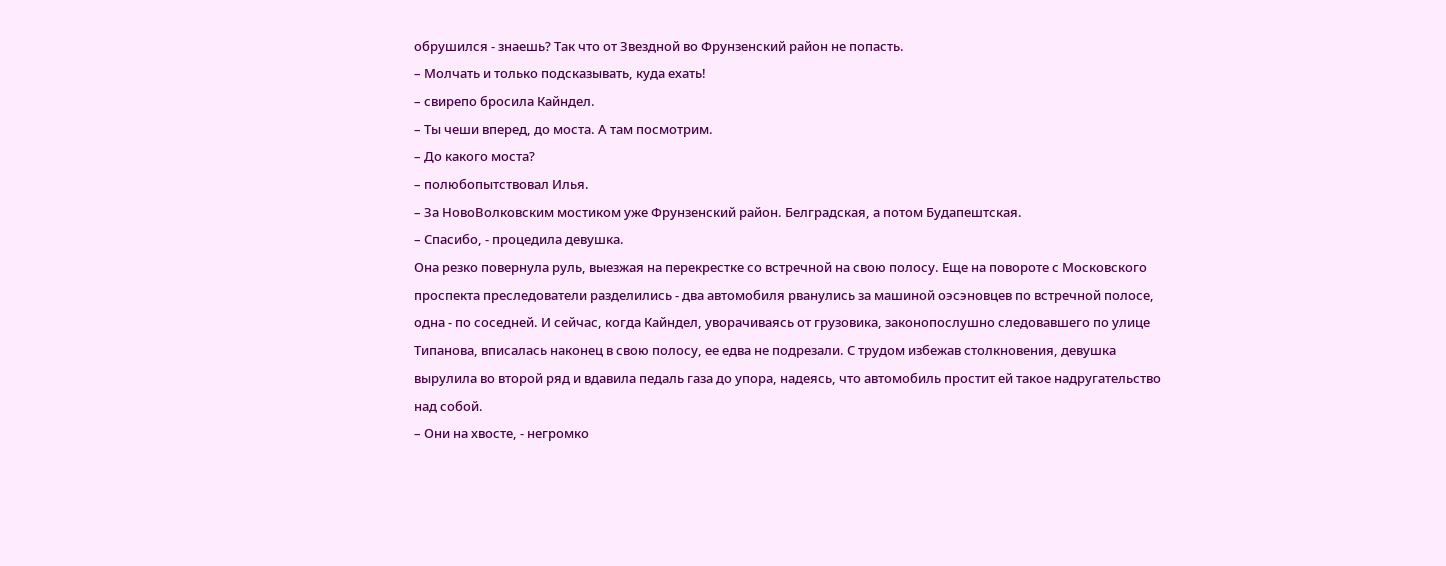обрушился - знаешь? Так что от Звездной во Фрунзенский район не попасть.
– Молчать и только подсказывать, куда ехать!
– свирепо бросила Кайндел.
– Ты чеши вперед, до моста. А там посмотрим.
– До какого моста?
– полюбопытствовал Илья.
– За НовоВолковским мостиком уже Фрунзенский район. Белградская, а потом Будапештская.
– Спасибо, - процедила девушка.
Она резко повернула руль, выезжая на перекрестке со встречной на свою полосу. Еще на повороте с Московского проспекта преследователи разделились - два автомобиля рванулись за машиной оэсэновцев по встречной полосе, одна - по соседней. И сейчас, когда Кайндел, уворачиваясь от грузовика, законопослушно следовавшего по улице Типанова, вписалась наконец в свою полосу, ее едва не подрезали. С трудом избежав столкновения, девушка вырулила во второй ряд и вдавила педаль газа до упора, надеясь, что автомобиль простит ей такое надругательство над собой.
– Они на хвосте, - негромко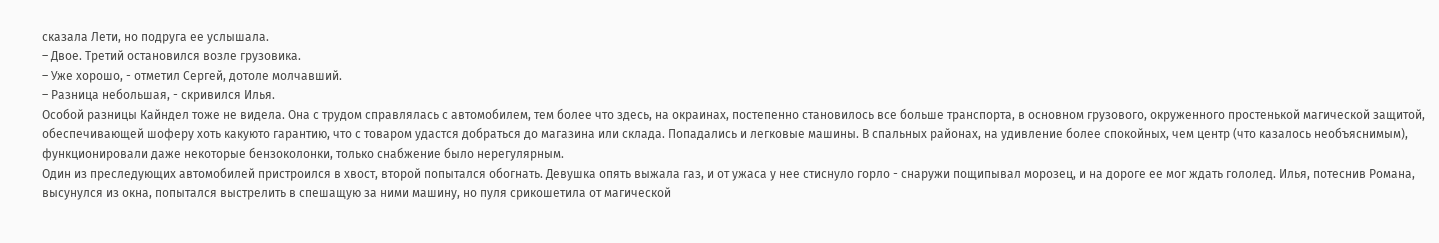сказала Лети, но подруга ее услышала.
– Двое. Третий остановился возле грузовика.
– Уже хорошо, - отметил Сергей, дотоле молчавший.
– Разница небольшая, - скривился Илья.
Особой разницы Кайндел тоже не видела. Она с трудом справлялась с автомобилем, тем более что здесь, на окраинах, постепенно становилось все больше транспорта, в основном грузового, окруженного простенькой магической защитой, обеспечивающей шоферу хоть какуюто гарантию, что с товаром удастся добраться до магазина или склада. Попадались и легковые машины. В спальных районах, на удивление более спокойных, чем центр (что казалось необъяснимым), функционировали даже некоторые бензоколонки, только снабжение было нерегулярным.
Один из преследующих автомобилей пристроился в хвост, второй попытался обогнать. Девушка опять выжала газ, и от ужаса у нее стиснуло горло - снаружи пощипывал морозец, и на дороге ее мог ждать гололед. Илья, потеснив Романа, высунулся из окна, попытался выстрелить в спешащую за ними машину, но пуля срикошетила от магической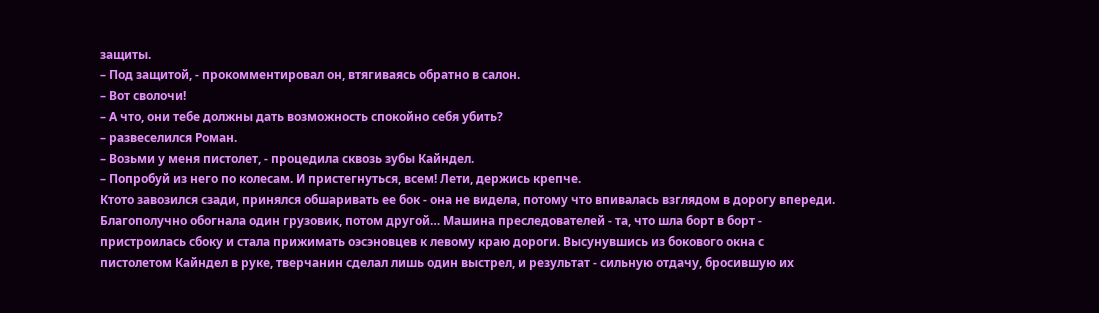защиты.
– Под защитой, - прокомментировал он, втягиваясь обратно в салон.
– Вот сволочи!
– А что, они тебе должны дать возможность спокойно себя убить?
– развеселился Роман.
– Возьми у меня пистолет, - процедила сквозь зубы Кайндел.
– Попробуй из него по колесам. И пристегнуться, всем! Лети, держись крепче.
Ктото завозился сзади, принялся обшаривать ее бок - она не видела, потому что впивалась взглядом в дорогу впереди. Благополучно обогнала один грузовик, потом другой… Машина преследователей - та, что шла борт в борт - пристроилась сбоку и стала прижимать оэсэновцев к левому краю дороги. Высунувшись из бокового окна с пистолетом Кайндел в руке, тверчанин сделал лишь один выстрел, и результат - сильную отдачу, бросившую их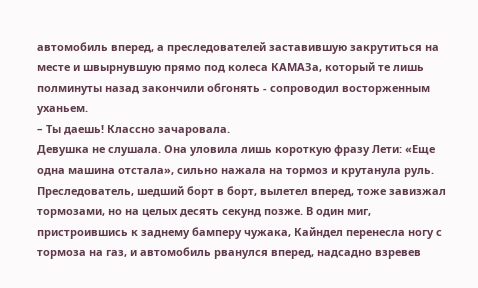автомобиль вперед, а преследователей заставившую закрутиться на месте и швырнувшую прямо под колеса КАМАЗа, который те лишь полминуты назад закончили обгонять - сопроводил восторженным уханьем.
– Ты даешь! Классно зачаровала.
Девушка не слушала. Она уловила лишь короткую фразу Лети: «Еще одна машина отстала», сильно нажала на тормоз и крутанула руль. Преследователь, шедший борт в борт, вылетел вперед, тоже завизжал тормозами, но на целых десять секунд позже. В один миг, пристроившись к заднему бамперу чужака, Кайндел перенесла ногу с тормоза на газ, и автомобиль рванулся вперед, надсадно взревев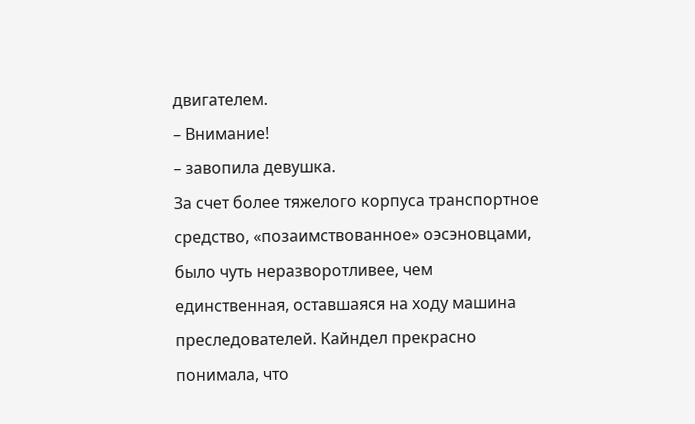двигателем.
– Внимание!
– завопила девушка.
За счет более тяжелого корпуса транспортное средство, «позаимствованное» оэсэновцами, было чуть неразворотливее, чем единственная, оставшаяся на ходу машина преследователей. Кайндел прекрасно понимала, что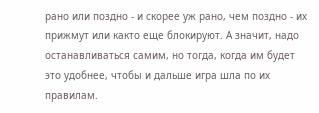рано или поздно - и скорее уж рано, чем поздно - их прижмут или както еще блокируют. А значит, надо останавливаться самим, но тогда, когда им будет это удобнее, чтобы и дальше игра шла по их правилам.